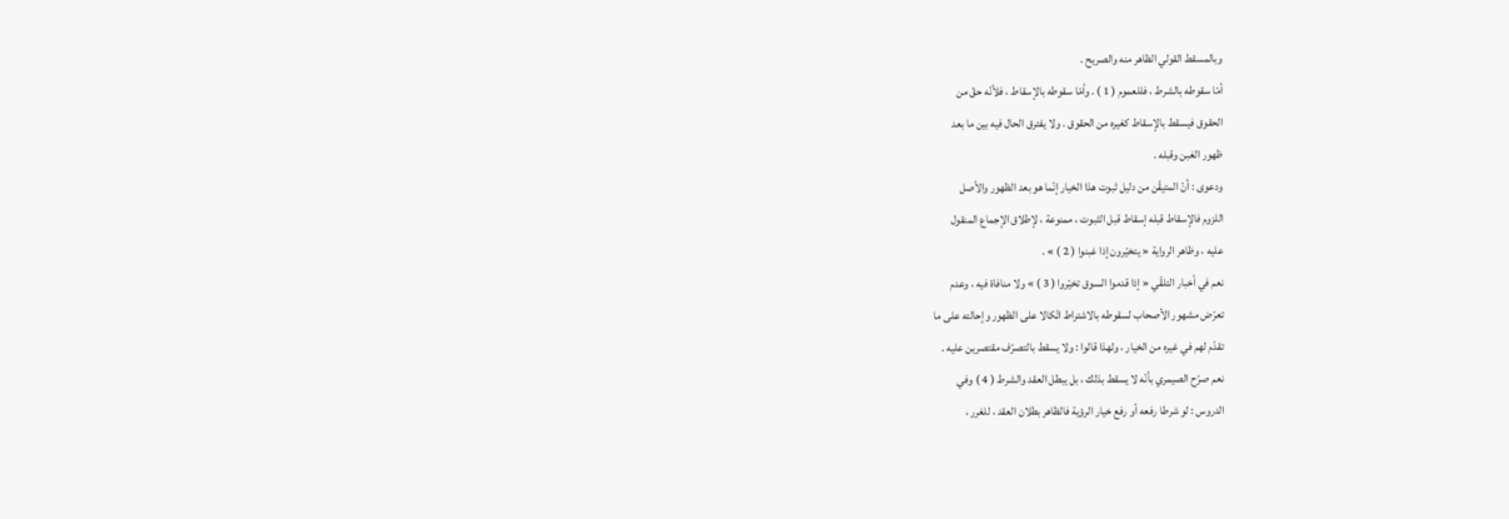وبالمسقط القولي الظاهر منه والصريح .
أمّا سقوطه بالشرط ، فللعموم ( 1 ) . وأمّا سقوطه بالإسقاط ، فلأنّه حقّ من
الحقوق فيسقط بالإسقاط كغيره من الحقوق . ولا يفترق الحال فيه بين ما بعد
ظهور الغبن وقبله .
ودعوى : أنّ المتيقّن من دليل ثبوت هذا الخيار إنّما هو بعد الظهور والأصل
اللزوم فالإسقاط قبله إسقاط قبل الثبوت ، ممنوعة ، لإطلاق الإجماع المنقول
عليه ، وظاهر الرواية « يتخيّرون إذا غبنوا ( 2 ) » .
نعم في أخبار التلقّي « إذا قدموا السوق تخيّروا ( 3 ) » ولا منافاة فيه ، وعدم
تعرّض مشهور الأصحاب لسقوطه بالاشتراط اتّكالا على الظهور وإحالته على ما
تقدّم لهم في غيره من الخيار ، ولهذا قالوا : ولا يسقط بالتصرّف مقتصرين عليه .
نعم صرّح الصيمري بأنّه لا يسقط بذلك ، بل يبطل العقد والشرط ( 4 ) وفي
الدروس : لو شرطا رفعه أو رفع خيار الرؤية فالظاهر بطلان العقد ، للغرر ،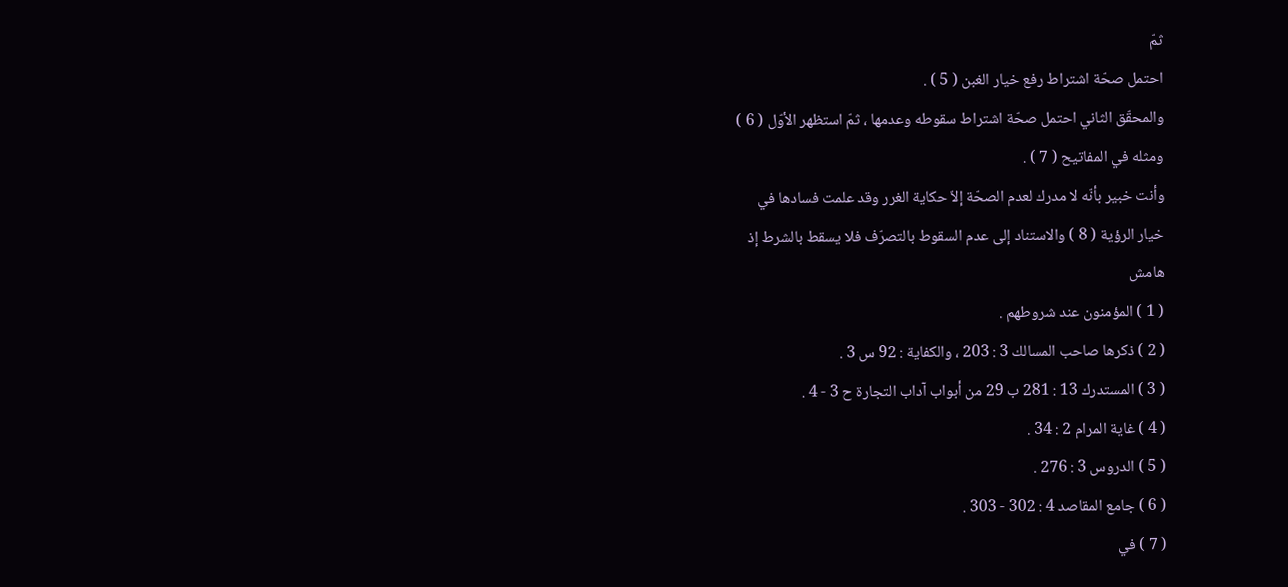ثمّ
احتمل صحّة اشتراط رفع خيار الغبن ( 5 ) .
والمحقّق الثاني احتمل صحّة اشتراط سقوطه وعدمها ، ثمّ استظهر الأوّل ( 6 )
ومثله في المفاتيح ( 7 ) .
وأنت خبير بأنّه لا مدرك لعدم الصحّة إلاّ حكاية الغرر وقد علمت فسادها في
خيار الرؤية ( 8 ) والاستناد إلى عدم السقوط بالتصرّف فلا يسقط بالشرط إذ
هامش
( 1 ) المؤمنون عند شروطهم .
( 2 ) ذكرها صاحب المسالك 3 : 203 ، والكفاية : 92 س 3 .
( 3 ) المستدرك 13 : 281 ب 29 من أبواب آداب التجارة ح 3 - 4 .
( 4 ) غاية المرام 2 : 34 .
( 5 ) الدروس 3 : 276 .
( 6 ) جامع المقاصد 4 : 302 - 303 .
( 7 ) في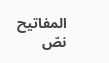المفاتيح نصّ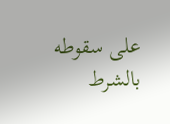على سقوطه بالشرط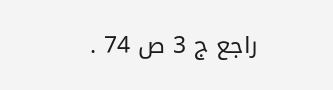راجع ج 3 ص 74 .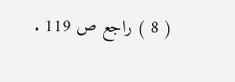( 8 ) راجع ص 119 .